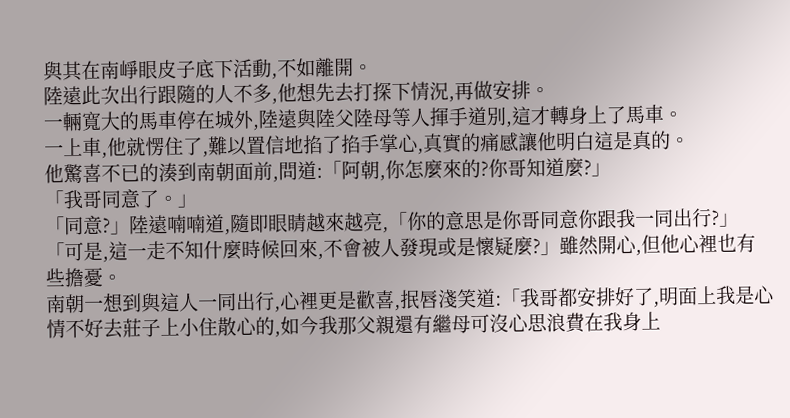與其在南崢眼皮子底下活動,不如離開。
陸遠此次出行跟隨的人不多,他想先去打探下情況,再做安排。
一輛寬大的馬車停在城外,陸遠與陸父陸母等人揮手道別,這才轉身上了馬車。
一上車,他就愣住了,難以置信地掐了掐手掌心,真實的痛感讓他明白這是真的。
他驚喜不已的湊到南朝面前,問道:「阿朝,你怎麼來的?你哥知道麼?」
「我哥同意了。」
「同意?」陸遠喃喃道,隨即眼睛越來越亮,「你的意思是你哥同意你跟我一同出行?」
「可是,這一走不知什麼時候回來,不會被人發現或是懷疑麼?」雖然開心,但他心裡也有些擔憂。
南朝一想到與這人一同出行,心裡更是歡喜,抿唇淺笑道:「我哥都安排好了,明面上我是心情不好去莊子上小住散心的,如今我那父親還有繼母可沒心思浪費在我身上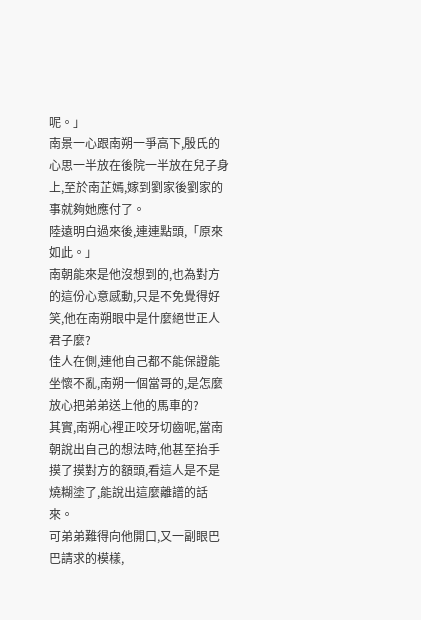呢。」
南景一心跟南朔一爭高下,殷氏的心思一半放在後院一半放在兒子身上,至於南芷嫣,嫁到劉家後劉家的事就夠她應付了。
陸遠明白過來後,連連點頭,「原來如此。」
南朝能來是他沒想到的,也為對方的這份心意感動,只是不免覺得好笑,他在南朔眼中是什麼絕世正人君子麼?
佳人在側,連他自己都不能保證能坐懷不亂,南朔一個當哥的,是怎麼放心把弟弟送上他的馬車的?
其實,南朔心裡正咬牙切齒呢,當南朝說出自己的想法時,他甚至抬手摸了摸對方的額頭,看這人是不是燒糊塗了,能說出這麼離譜的話來。
可弟弟難得向他開口,又一副眼巴巴請求的模樣,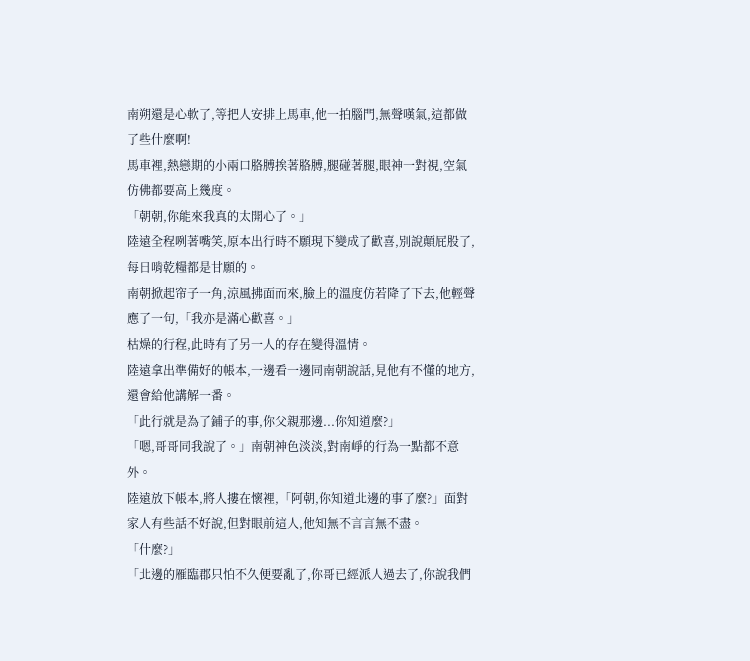南朔還是心軟了,等把人安排上馬車,他一拍腦門,無聲嘆氣,這都做了些什麼啊!
馬車裡,熱戀期的小兩口胳膊挨著胳膊,腿碰著腿,眼神一對視,空氣仿佛都要高上幾度。
「朝朝,你能來我真的太開心了。」
陸遠全程咧著嘴笑,原本出行時不願現下變成了歡喜,別說顛屁股了,每日啃乾糧都是甘願的。
南朝掀起帘子一角,涼風拂面而來,臉上的溫度仿若降了下去,他輕聲應了一句,「我亦是滿心歡喜。」
枯燥的行程,此時有了另一人的存在變得溫情。
陸遠拿出準備好的帳本,一邊看一邊同南朝說話,見他有不懂的地方,還會給他講解一番。
「此行就是為了鋪子的事,你父親那邊...你知道麼?」
「嗯,哥哥同我說了。」南朝神色淡淡,對南崢的行為一點都不意外。
陸遠放下帳本,將人摟在懷裡,「阿朝,你知道北邊的事了麼?」面對家人有些話不好說,但對眼前這人,他知無不言言無不盡。
「什麼?」
「北邊的雁臨郡只怕不久便要亂了,你哥已經派人過去了,你說我們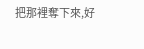把那裡奪下來,好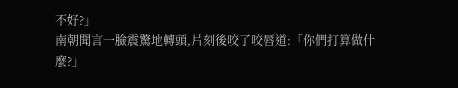不好?」
南朝聞言一臉震驚地轉頭,片刻後咬了咬唇道:「你們打算做什麼?」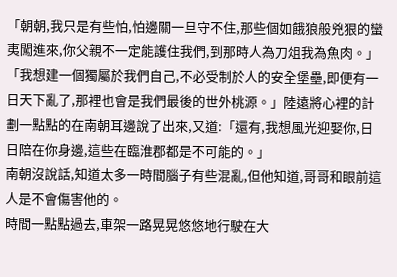「朝朝,我只是有些怕,怕邊關一旦守不住,那些個如餓狼般兇狠的蠻夷闖進來,你父親不一定能護住我們,到那時人為刀俎我為魚肉。」
「我想建一個獨屬於我們自己,不必受制於人的安全堡壘,即便有一日天下亂了,那裡也會是我們最後的世外桃源。」陸遠將心裡的計劃一點點的在南朝耳邊說了出來,又道:「還有,我想風光迎娶你,日日陪在你身邊,這些在臨淮郡都是不可能的。」
南朝沒說話,知道太多一時間腦子有些混亂,但他知道,哥哥和眼前這人是不會傷害他的。
時間一點點過去,車架一路晃晃悠悠地行駛在大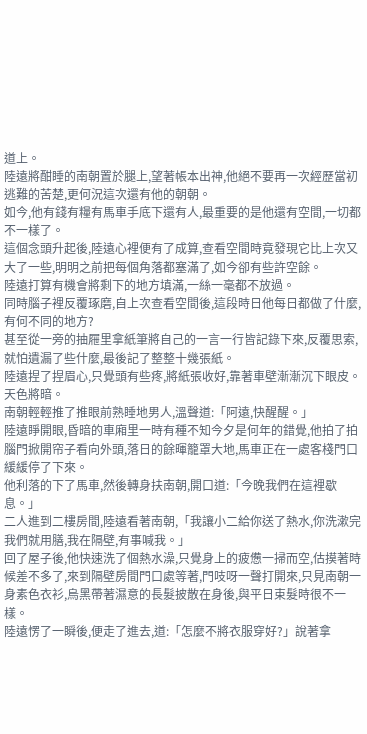道上。
陸遠將酣睡的南朝置於腿上,望著帳本出神,他絕不要再一次經歷當初逃難的苦楚,更何況這次還有他的朝朝。
如今,他有錢有糧有馬車手底下還有人,最重要的是他還有空間,一切都不一樣了。
這個念頭升起後,陸遠心裡便有了成算,查看空間時竟發現它比上次又大了一些,明明之前把每個角落都塞滿了,如今卻有些許空餘。
陸遠打算有機會將剩下的地方填滿,一絲一毫都不放過。
同時腦子裡反覆琢磨,自上次查看空間後,這段時日他每日都做了什麼,有何不同的地方?
甚至從一旁的抽屜里拿紙筆將自己的一言一行皆記錄下來,反覆思索,就怕遺漏了些什麼,最後記了整整十幾張紙。
陸遠捏了捏眉心,只覺頭有些疼,將紙張收好,靠著車壁漸漸沉下眼皮。
天色將暗。
南朝輕輕推了推眼前熟睡地男人,溫聲道:「阿遠,快醒醒。」
陸遠睜開眼,昏暗的車廂里一時有種不知今夕是何年的錯覺,他拍了拍腦門掀開帘子看向外頭,落日的餘暉籠罩大地,馬車正在一處客棧門口緩緩停了下來。
他利落的下了馬車,然後轉身扶南朝,開口道:「今晚我們在這裡歇息。」
二人進到二樓房間,陸遠看著南朝,「我讓小二給你送了熱水,你洗漱完我們就用膳,我在隔壁,有事喊我。」
回了屋子後,他快速洗了個熱水澡,只覺身上的疲憊一掃而空,估摸著時候差不多了,來到隔壁房間門口處等著,門吱呀一聲打開來,只見南朝一身素色衣衫,烏黑帶著濕意的長髮披散在身後,與平日束髮時很不一樣。
陸遠愣了一瞬後,便走了進去,道:「怎麼不將衣服穿好?」說著拿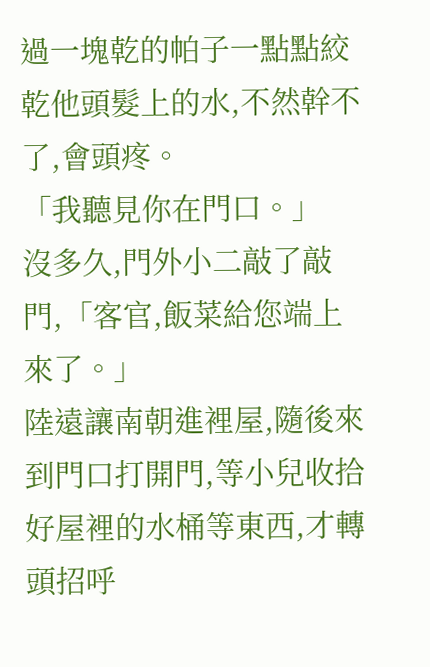過一塊乾的帕子一點點絞乾他頭髮上的水,不然幹不了,會頭疼。
「我聽見你在門口。」
沒多久,門外小二敲了敲門,「客官,飯菜給您端上來了。」
陸遠讓南朝進裡屋,隨後來到門口打開門,等小兒收拾好屋裡的水桶等東西,才轉頭招呼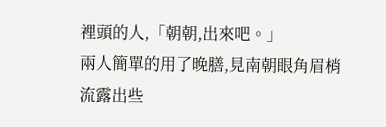裡頭的人,「朝朝,出來吧。」
兩人簡單的用了晚膳,見南朝眼角眉梢流露出些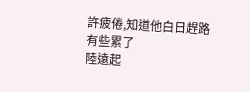許疲倦,知道他白日趕路有些累了
陸遠起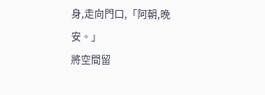身,走向門口,「阿朝,晚安。」
將空間留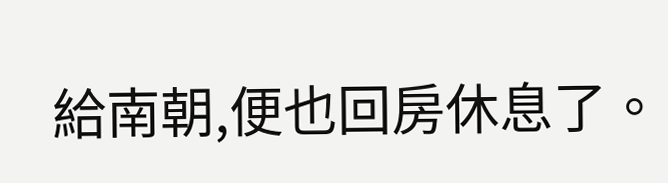給南朝,便也回房休息了。